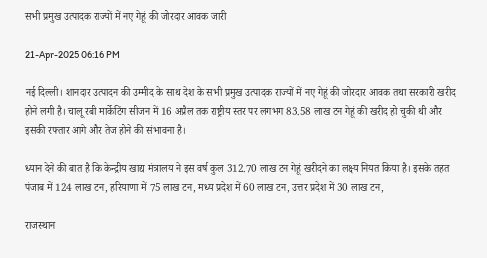सभी प्रमुख उत्पादक राज्यों में नए गेहूं की जोरदार आवक जारी

21-Apr-2025 06:16 PM

नई दिल्ली। शानदार उत्पादन की उम्मीद के साथ देश के सभी प्रमुख उत्पादक राज्यों में नए गेहूं की जोरदार आवक तथा सरकारी खरीद होने लगी है। चालू रबी मार्केटिंग सीजन में 16 अप्रैल तक राष्ट्रीय स्तर पर लगभग 83.58 लाख टन गेहूं की खरीद हो चुकी थी और इसकी रफ्तार आगे और तेज होने की संभावना है।

ध्यान देने की बात है कि केन्द्रीय खाद्य मंत्रालय ने इस वर्ष कुल 312.70 लाख टन गेहूं खरीदने का लक्ष्य नियत किया है। इसके तहत पंजाब में 124 लाख टन, हरियाणा में 75 लाख टन, मध्य प्रदेश में 60 लाख टन, उत्तर प्रदेश में 30 लाख टन,

राजस्थान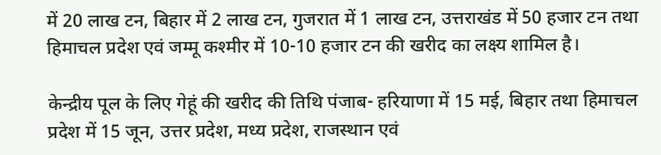में 20 लाख टन, बिहार में 2 लाख टन, गुजरात में 1 लाख टन, उत्तराखंड में 50 हजार टन तथा हिमाचल प्रदेश एवं जम्मू कश्मीर में 10-10 हजार टन की खरीद का लक्ष्य शामिल है।

केन्द्रीय पूल के लिए गेहूं की खरीद की तिथि पंजाब- हरियाणा में 15 मई, बिहार तथा हिमाचल प्रदेश में 15 जून, उत्तर प्रदेश, मध्य प्रदेश, राजस्थान एवं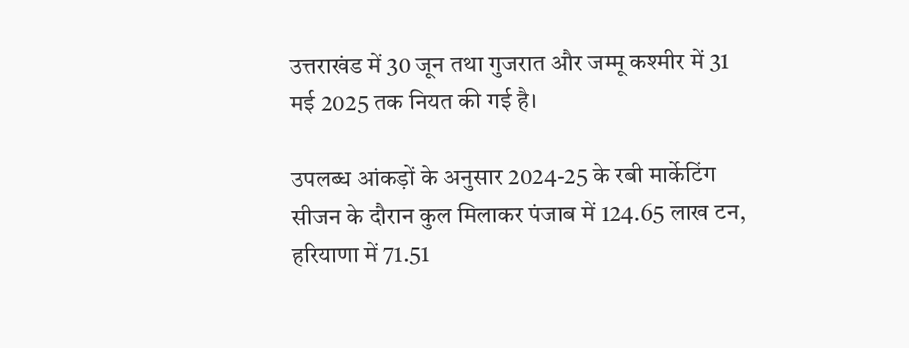उत्तराखंड में 30 जून तथा गुजरात और जम्मू कश्मीर में 31 मई 2025 तक नियत की गई है।

उपलब्ध आंकड़ों के अनुसार 2024-25 के रबी मार्केटिंग सीजन के दौरान कुल मिलाकर पंजाब में 124.65 लाख टन, हरियाणा में 71.51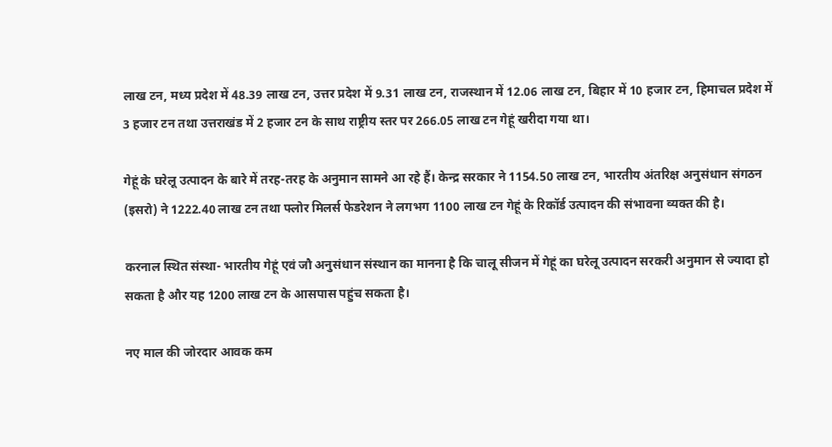लाख टन, मध्य प्रदेश में 48.39 लाख टन, उत्तर प्रदेश में 9.31 लाख टन, राजस्थान में 12.06 लाख टन, बिहार में 10 हजार टन, हिमाचल प्रदेश में 3 हजार टन तथा उत्तराखंड में 2 हजार टन के साथ राष्ट्रीय स्तर पर 266.05 लाख टन गेहूं खरीदा गया था।

गेहूं के घरेलू उत्पादन के बारे में तरह-तरह के अनुमान सामने आ रहे हैं। केन्द्र सरकार ने 1154.50 लाख टन, भारतीय अंतरिक्ष अनुसंधान संगठन (इसरो) ने 1222.40 लाख टन तथा फ्लोर मिलर्स फेडरेशन ने लगभग 1100 लाख टन गेहूं के रिकॉर्ड उत्पादन की संभावना व्यक्त की है।

करनाल स्थित संस्था- भारतीय गेहूं एवं जौ अनुसंधान संस्थान का मानना है कि चालू सीजन में गेहूं का घरेलू उत्पादन सरकरी अनुमान से ज्यादा हो सकता है और यह 1200 लाख टन के आसपास पहुंच सकता है।

नए माल की जोरदार आवक कम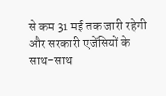से कम 31 मई तक जारी रहेगी और सरकारी एजेंसियों के साथ-साथ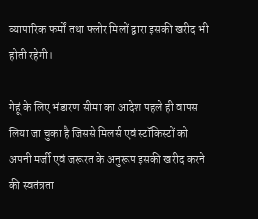व्यापारिक फर्मों तथा फ्लोर मिलों द्वारा इसकी खरीद भी होती रहेगी।

गेहूं के लिए भंडारण सीमा का आदेश पहले ही वापस लिया जा चुका है जिससे मिलर्स एवं स्टॉकिस्टों को अपनी मर्जी एवं जरूरत के अनुरूप इसकी खरीद करने की स्वतंत्रता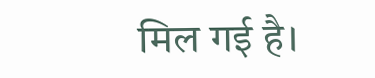मिल गई है।